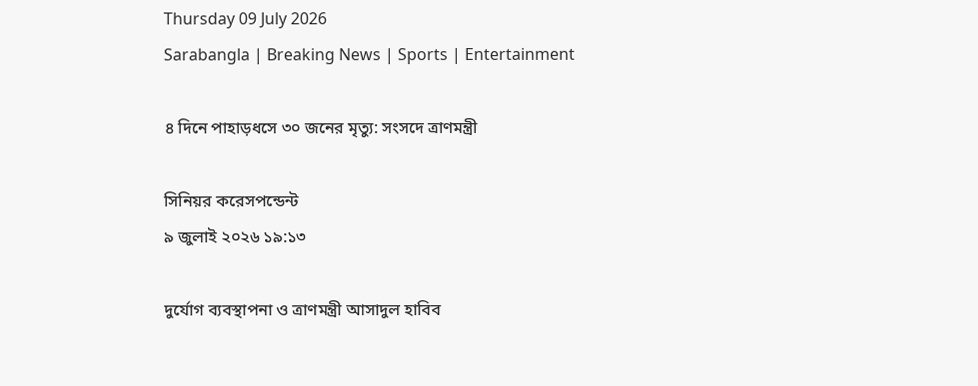Thursday 09 July 2026
Sarabangla | Breaking News | Sports | Entertainment

৪ দিনে পাহাড়ধসে ৩০ জনের মৃত্যু: সংসদে ত্রাণমন্ত্রী

সিনিয়র করেসপন্ডেন্ট
৯ জুলাই ২০২৬ ১৯:১৩

দুর্যোগ ব্যবস্থাপনা ও ত্রাণমন্ত্রী আসাদুল হাবিব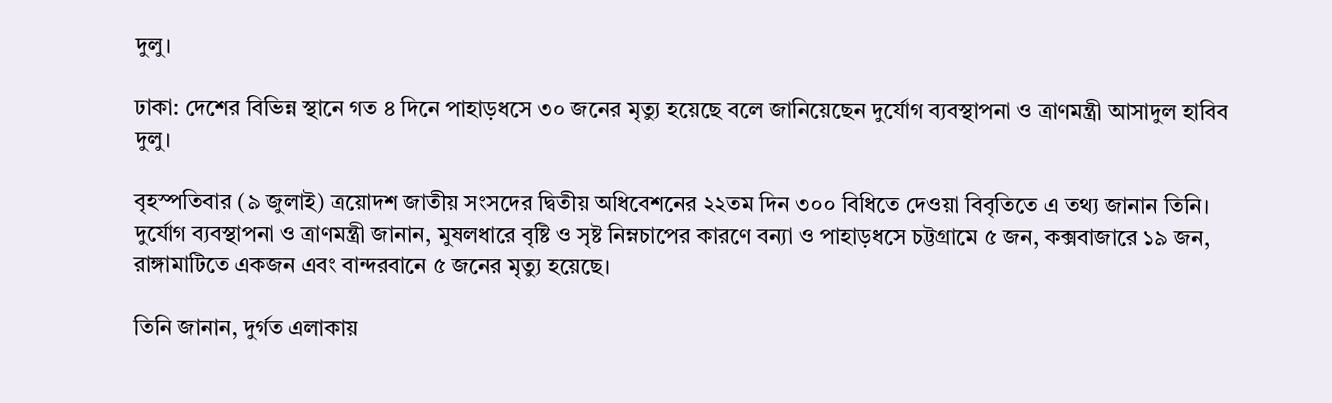দুলু।

ঢাকা: দেশের বিভিন্ন স্থানে গত ৪ দিনে পাহাড়ধসে ৩০ জনের মৃত্যু হয়েছে বলে জানিয়েছেন দুর্যোগ ব্যবস্থাপনা ও ত্রাণমন্ত্রী আসাদুল হাবিব দুলু।

বৃহস্পতিবার (৯ জুলাই) ত্রয়োদশ জাতীয় সংসদের দ্বিতীয় অধিবেশনের ২২তম দিন ৩০০ বিধিতে দেওয়া বিবৃতিতে এ তথ্য জানান তিনি। দুর্যোগ ব্যবস্থাপনা ও ত্রাণমন্ত্রী জানান, মুষলধারে বৃষ্টি ও সৃষ্ট নিম্নচাপের কারণে বন্যা ও পাহাড়ধসে চট্টগ্রামে ৫ জন, কক্সবাজারে ১৯ জন, রাঙ্গামাটিতে একজন এবং বান্দরবানে ৫ জনের মৃত্যু হয়েছে।

তিনি জানান, দুর্গত এলাকায়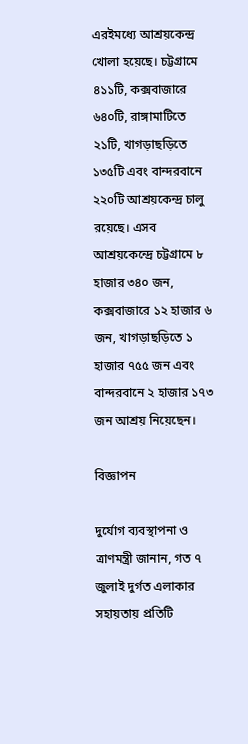এরইমধ্যে আশ্রয়কেন্দ্র খোলা হয়েছে। চট্টগ্রামে ৪১১টি, কক্সবাজারে ৬৪০টি, রাঙ্গামাটিতে ২১টি, খাগড়াছড়িতে ১৩৫টি এবং বান্দরবানে ২২০টি আশ্রয়কেন্দ্র চালু রয়েছে। এসব আশ্রয়কেন্দ্রে চট্টগ্রামে ৮ হাজার ৩৪০ জন, কক্সবাজারে ১২ হাজার ৬ জন, খাগড়াছড়িতে ১ হাজার ৭৫৫ জন এবং বান্দরবানে ২ হাজার ১৭৩ জন আশ্রয় নিয়েছেন।

বিজ্ঞাপন

দুর্যোগ ব্যবস্থাপনা ও ত্রাণমন্ত্রী জানান, গত ৭ জুলাই দুর্গত এলাকার সহায়তায় প্রতিটি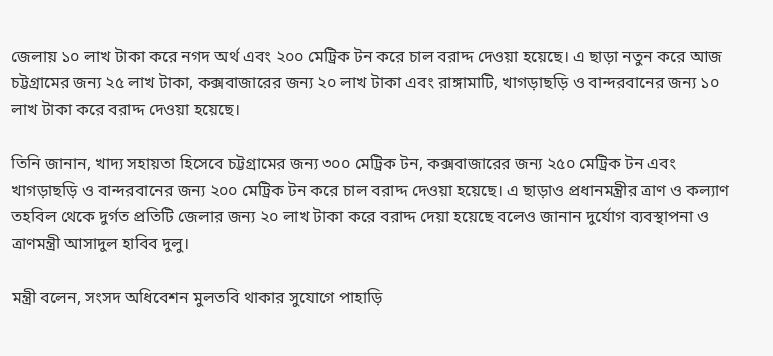জেলায় ১০ লাখ টাকা করে নগদ অর্থ এবং ২০০ মেট্রিক টন করে চাল বরাদ্দ দেওয়া হয়েছে। এ ছাড়া নতুন করে আজ চট্টগ্রামের জন্য ২৫ লাখ টাকা, কক্সবাজারের জন্য ২০ লাখ টাকা এবং রাঙ্গামাটি, খাগড়াছড়ি ও বান্দরবানের জন্য ১০ লাখ টাকা করে বরাদ্দ দেওয়া হয়েছে।

তিনি জানান, খাদ্য সহায়তা হিসেবে চট্টগ্রামের জন্য ৩০০ মেট্রিক টন, কক্সবাজারের জন্য ২৫০ মেট্রিক টন এবং খাগড়াছড়ি ও বান্দরবানের জন্য ২০০ মেট্রিক টন করে চাল বরাদ্দ দেওয়া হয়েছে। এ ছাড়াও প্রধানমন্ত্রীর ত্রাণ ও কল্যাণ তহবিল থেকে দুর্গত প্রতিটি জেলার জন্য ২০ লাখ টাকা করে বরাদ্দ দেয়া হয়েছে বলেও জানান দুর্যোগ ব্যবস্থাপনা ও ত্রাণমন্ত্রী আসাদুল হাবিব দুলু।

মন্ত্রী বলেন, সংসদ অধিবেশন মুলতবি থাকার সুযোগে পাহাড়ি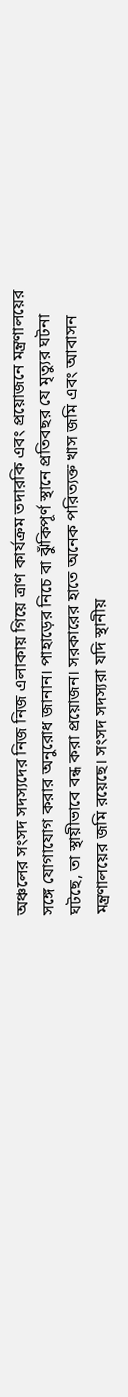অঞ্চলের সংসদ সদস্যদের নিজ নিজ এলাকায় গিয়ে ত্রাণ কার্যক্রম তদারকি এবং প্রয়োজনে মন্ত্রণালয়ের সঙ্গে যোগাযোগ করার অনুরোধ জানান। পাহাড়ের নিচে বা ঝুঁকিপূর্ণ স্থানে প্রতিবছর যে মৃত্যুর ঘটনা ঘটছে, তা স্থায়ীভাবে বন্ধ করা প্রয়োজন। সরকারের হাতে অনেক পরিত্যক্ত খাস জমি এবং আবাসন মন্ত্রণালয়ের জমি রয়েছে। সংসদ সদস্যরা যদি স্থানীয়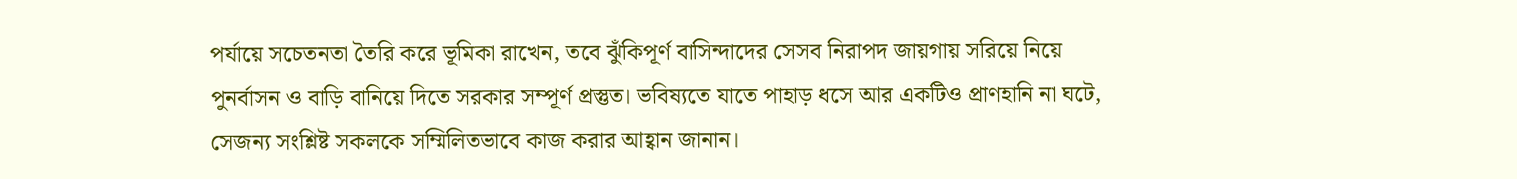পর্যায়ে সচেতনতা তৈরি করে ভূমিকা রাখেন, তবে ঝুঁকিপূর্ণ বাসিন্দাদের সেসব নিরাপদ জায়গায় সরিয়ে নিয়ে পুনর্বাসন ও বাড়ি বানিয়ে দিতে সরকার সম্পূর্ণ প্রস্তুত। ভবিষ্যতে যাতে পাহাড় ধসে আর একটিও প্রাণহানি না ঘটে, সেজন্য সংশ্লিষ্ট সকলকে সম্মিলিতভাবে কাজ করার আহ্বান জানান।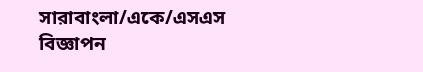সারাবাংলা/একে/এসএস
বিজ্ঞাপন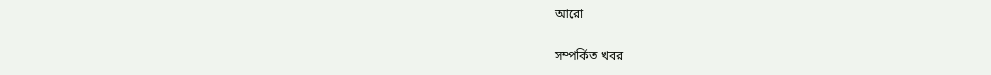আরো

সম্পর্কিত খবর